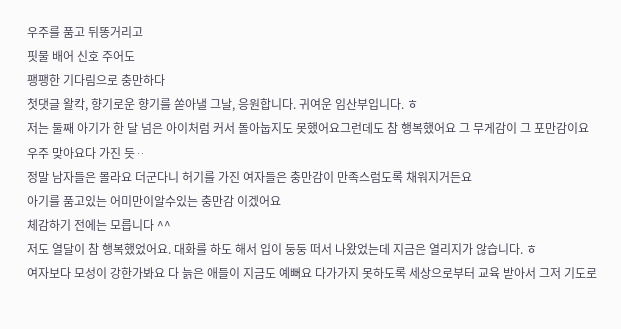우주를 품고 뒤똥거리고
핏물 배어 신호 주어도
팽팽한 기다림으로 충만하다
첫댓글 왈칵, 향기로운 향기를 쏟아낼 그날, 응원합니다. 귀여운 임산부입니다. ㅎ
저는 둘째 아기가 한 달 넘은 아이처럼 커서 돌아눕지도 못했어요그런데도 참 행복했어요 그 무게감이 그 포만감이요
우주 맞아요다 가진 듯ᆢ
정말 남자들은 몰라요 더군다니 허기를 가진 여자들은 충만감이 만족스럼도록 채워지거든요
아기를 품고있는 어미만이알수있는 충만감 이겠어요
체감하기 전에는 모릅니다 ^^
저도 열달이 참 행복했었어요. 대화를 하도 해서 입이 둥둥 떠서 나왔었는데 지금은 열리지가 않습니다. ㅎ
여자보다 모성이 강한가봐요 다 늙은 애들이 지금도 예뻐요 다가가지 못하도록 세상으로부터 교육 받아서 그저 기도로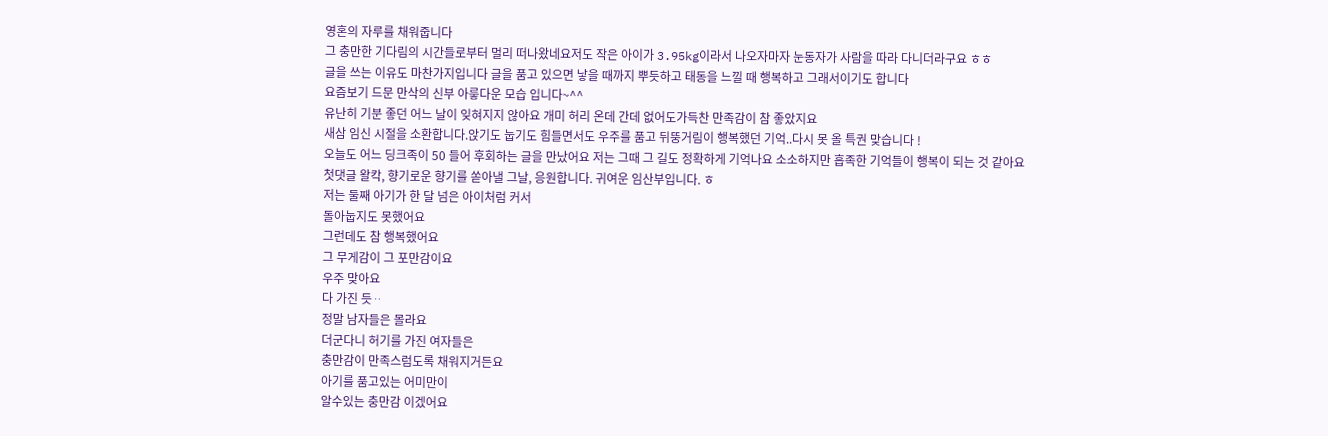영혼의 자루를 채워줍니다
그 충만한 기다림의 시간들로부터 멀리 떠나왔네요저도 작은 아이가 3.95kg이라서 나오자마자 눈동자가 사람을 따라 다니더라구요 ㅎㅎ
글을 쓰는 이유도 마찬가지입니다 글을 품고 있으면 낳을 때까지 뿌듯하고 태동을 느낄 때 행복하고 그래서이기도 합니다
요즘보기 드문 만삭의 신부 아릏다운 모습 입니다~^^
유난히 기분 좋던 어느 날이 잊혀지지 않아요 개미 허리 온데 간데 없어도가득찬 만족감이 참 좋았지요
새삼 임신 시절을 소환합니다.앉기도 눕기도 힘들면서도 우주를 품고 뒤뚱거림이 행복했던 기억..다시 못 올 특권 맞습니다 !
오늘도 어느 딩크족이 50 들어 후회하는 글을 만났어요 저는 그때 그 길도 정확하게 기억나요 소소하지만 흡족한 기억들이 행복이 되는 것 같아요
첫댓글 왈칵, 향기로운 향기를 쏟아낼 그날, 응원합니다. 귀여운 임산부입니다. ㅎ
저는 둘째 아기가 한 달 넘은 아이처럼 커서
돌아눕지도 못했어요
그런데도 참 행복했어요
그 무게감이 그 포만감이요
우주 맞아요
다 가진 듯ᆢ
정말 남자들은 몰라요
더군다니 허기를 가진 여자들은
충만감이 만족스럼도록 채워지거든요
아기를 품고있는 어미만이
알수있는 충만감 이겠어요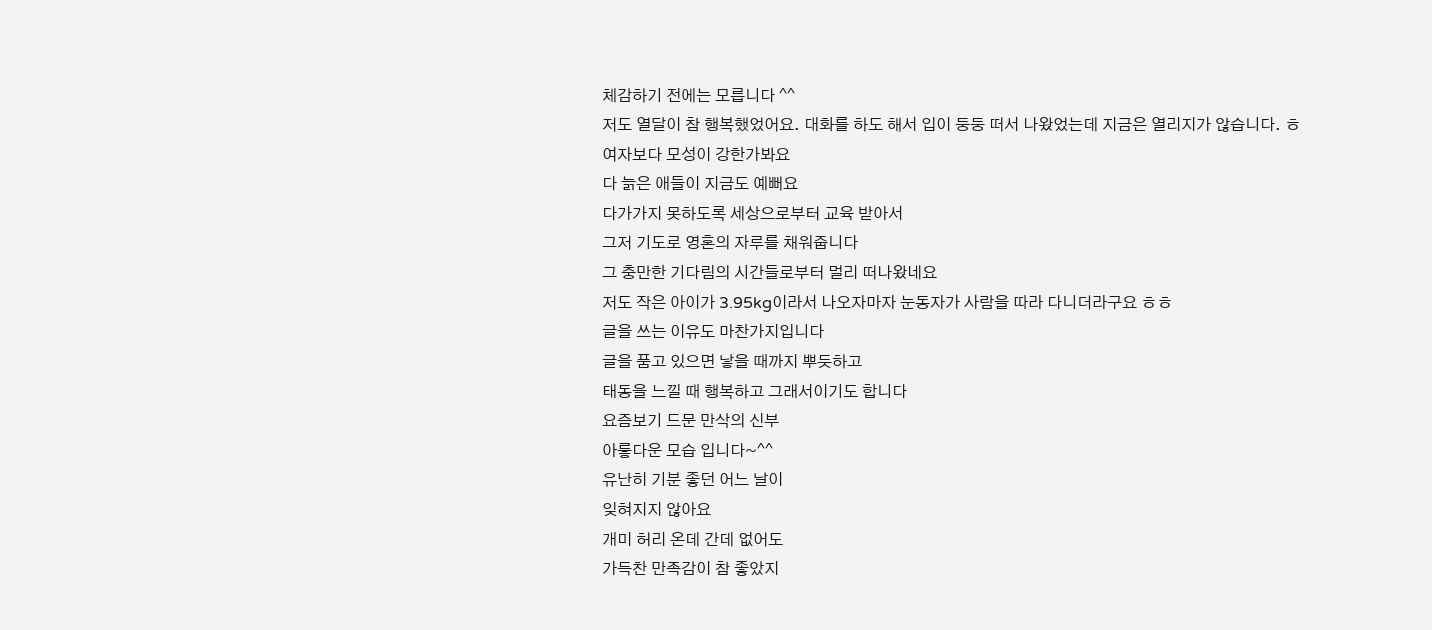체감하기 전에는 모릅니다 ^^
저도 열달이 참 행복했었어요. 대화를 하도 해서 입이 둥둥 떠서 나왔었는데 지금은 열리지가 않습니다. ㅎ
여자보다 모성이 강한가봐요
다 늙은 애들이 지금도 예뻐요
다가가지 못하도록 세상으로부터 교육 받아서
그저 기도로 영혼의 자루를 채워줍니다
그 충만한 기다림의 시간들로부터 멀리 떠나왔네요
저도 작은 아이가 3.95kg이라서 나오자마자 눈동자가 사람을 따라 다니더라구요 ㅎㅎ
글을 쓰는 이유도 마찬가지입니다
글을 품고 있으면 낳을 때까지 뿌듯하고
태동을 느낄 때 행복하고 그래서이기도 합니다
요즘보기 드문 만삭의 신부
아릏다운 모습 입니다~^^
유난히 기분 좋던 어느 날이
잊혀지지 않아요
개미 허리 온데 간데 없어도
가득찬 만족감이 참 좋았지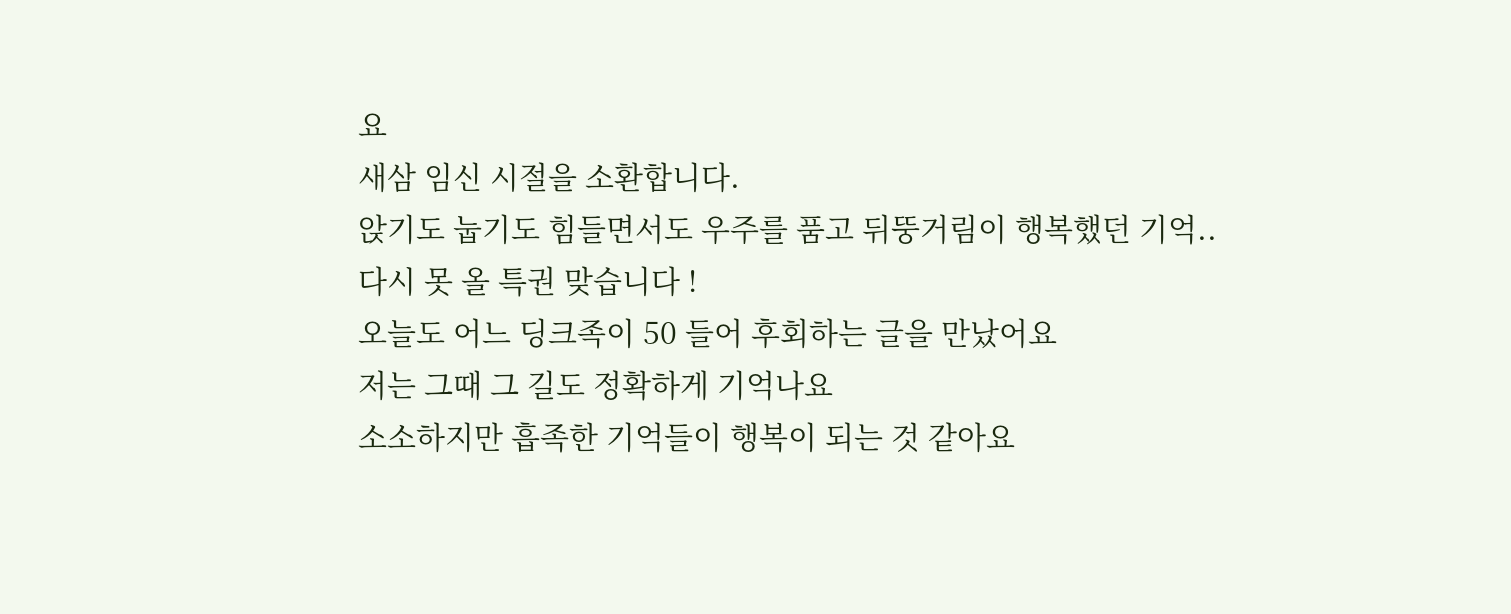요
새삼 임신 시절을 소환합니다.
앉기도 눕기도 힘들면서도 우주를 품고 뒤뚱거림이 행복했던 기억..
다시 못 올 특권 맞습니다 !
오늘도 어느 딩크족이 50 들어 후회하는 글을 만났어요
저는 그때 그 길도 정확하게 기억나요
소소하지만 흡족한 기억들이 행복이 되는 것 같아요